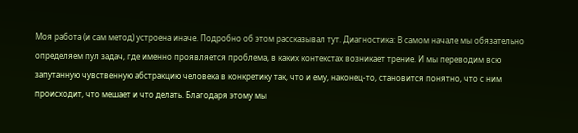Моя работа (и сам метод) устроена иначе. Подробно об этом рассказывал тут. Диагностика: В самом начале мы обязательно определяем пул задач, где именно проявляется проблема, в каких контекстах возникает трение. И мы переводим всю запутанную чувственную абстракцию человека в конкретику так, что и ему, наконец-то, становится понятно, что с ним происходит, что мешает и что делать. Благодаря этому мы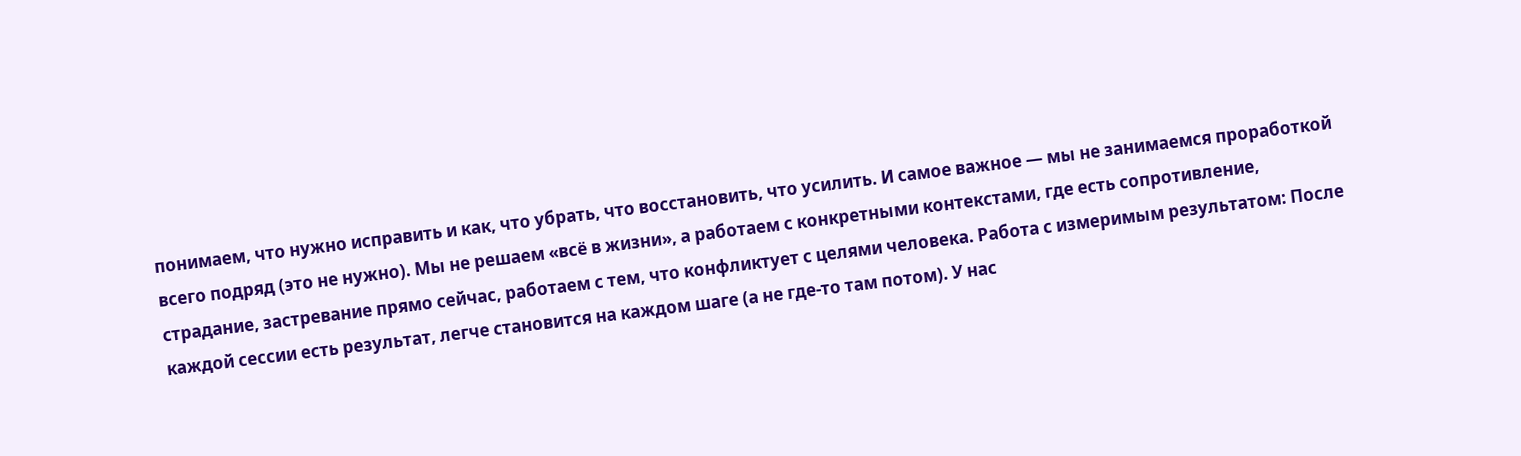понимаем, что нужно исправить и как, что убрать, что восстановить, что усилить. И самое важное — мы не занимаемся проработкой всего подряд (это не нужно). Мы не решаем «всё в жизни», а работаем с конкретными контекстами, где есть сопротивление, страдание, застревание прямо сейчас, работаем с тем, что конфликтует с целями человека. Работа с измеримым результатом: После каждой сессии есть результат, легче становится на каждом шаге (а не где-то там потом). У нас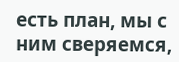есть план, мы с ним сверяемся,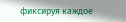фиксируя каждое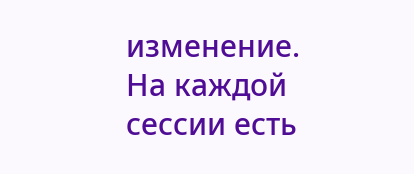изменение. На каждой сессии есть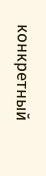конкретный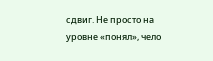сдвиг. Не просто на уровне «понял», чело